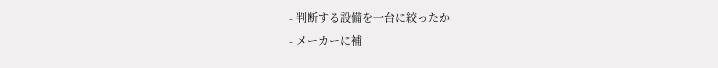- 判断する設備を一台に絞ったか
- メーカーに補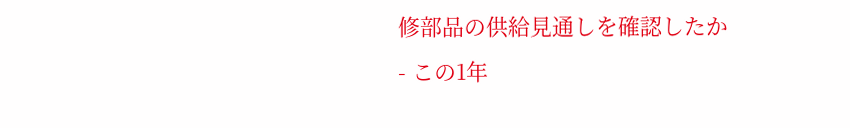修部品の供給見通しを確認したか
- この1年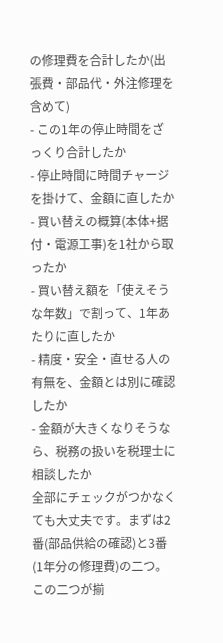の修理費を合計したか(出張費・部品代・外注修理を含めて)
- この1年の停止時間をざっくり合計したか
- 停止時間に時間チャージを掛けて、金額に直したか
- 買い替えの概算(本体+据付・電源工事)を1社から取ったか
- 買い替え額を「使えそうな年数」で割って、1年あたりに直したか
- 精度・安全・直せる人の有無を、金額とは別に確認したか
- 金額が大きくなりそうなら、税務の扱いを税理士に相談したか
全部にチェックがつかなくても大丈夫です。まずは2番(部品供給の確認)と3番(1年分の修理費)の二つ。この二つが揃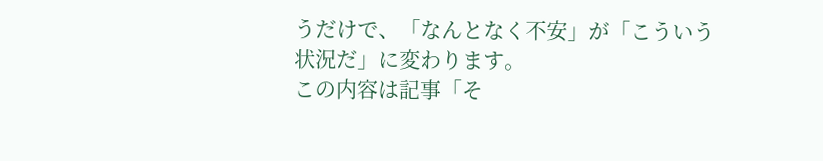うだけで、「なんとなく不安」が「こういう状況だ」に変わります。
この内容は記事「そ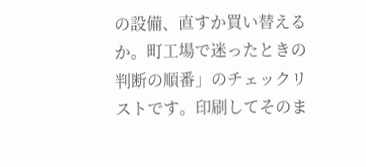の設備、直すか買い替えるか。町工場で迷ったときの判断の順番」のチェックリストです。印刷してそのま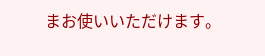まお使いいただけます。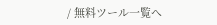/ 無料ツール一覧へ